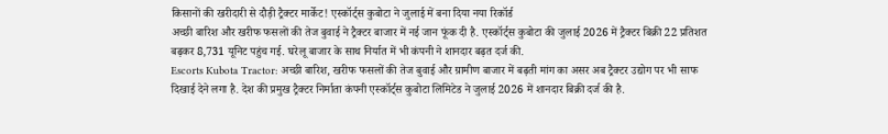किसानों की खरीदारी से दौड़ी ट्रैक्टर मार्केट! एस्कॉर्ट्स कुबोटा ने जुलाई में बना दिया नया रिकॉर्ड
अच्छी बारिश और खरीफ फसलों की तेज बुवाई ने ट्रैक्टर बाजार में नई जान फूंक दी है. एस्कॉर्ट्स कुबोटा की जुलाई 2026 में ट्रैक्टर बिक्री 22 प्रतिशत बढ़कर 8,731 यूनिट पहुंच गई. घरेलू बाजार के साथ निर्यात में भी कंपनी ने शानदार बढ़त दर्ज की.
Escorts Kubota Tractor: अच्छी बारिश, खरीफ फसलों की तेज बुवाई और ग्रामीण बाजार में बढ़ती मांग का असर अब ट्रैक्टर उद्योग पर भी साफ दिखाई देने लगा है. देश की प्रमुख ट्रैक्टर निर्माता कंपनी एस्कॉर्ट्स कुबोटा लिमिटेड ने जुलाई 2026 में शानदार बिक्री दर्ज की है.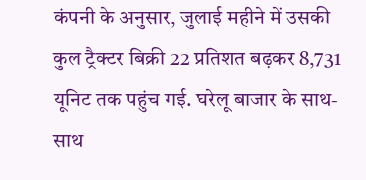कंपनी के अनुसार, जुलाई महीने में उसकी कुल ट्रैक्टर बिक्री 22 प्रतिशत बढ़कर 8,731 यूनिट तक पहुंच गई. घरेलू बाजार के साथ-साथ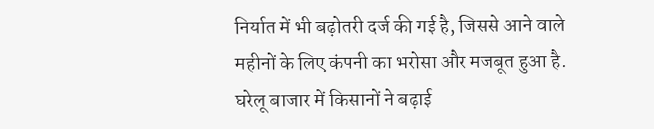निर्यात में भी बढ़ोतरी दर्ज की गई है, जिससे आने वाले महीनों के लिए कंपनी का भरोसा और मजबूत हुआ है.
घरेलू बाजार में किसानों ने बढ़ाई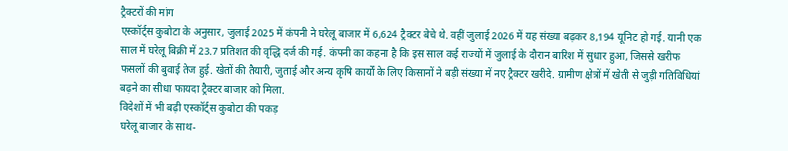ट्रैक्टरों की मांग
एस्कॉर्ट्स कुबोटा के अनुसार, जुलाई 2025 में कंपनी ने घरेलू बाजार में 6,624 ट्रैक्टर बेचे थे. वहीं जुलाई 2026 में यह संख्या बढ़कर 8,194 यूनिट हो गई. यानी एक साल में घरेलू बिक्री में 23.7 प्रतिशत की वृद्धि दर्ज की गई. कंपनी का कहना है कि इस साल कई राज्यों में जुलाई के दौरान बारिश में सुधार हुआ, जिससे खरीफ फसलों की बुवाई तेज हुई. खेतों की तैयारी, जुताई और अन्य कृषि कार्यों के लिए किसानों ने बड़ी संख्या में नए ट्रैक्टर खरीदे. ग्रामीण क्षेत्रों में खेती से जुड़ी गतिविधियां बढ़ने का सीधा फायदा ट्रैक्टर बाजार को मिला.
विदेशों में भी बढ़ी एस्कॉर्ट्स कुबोटा की पकड़
घरेलू बाजार के साथ-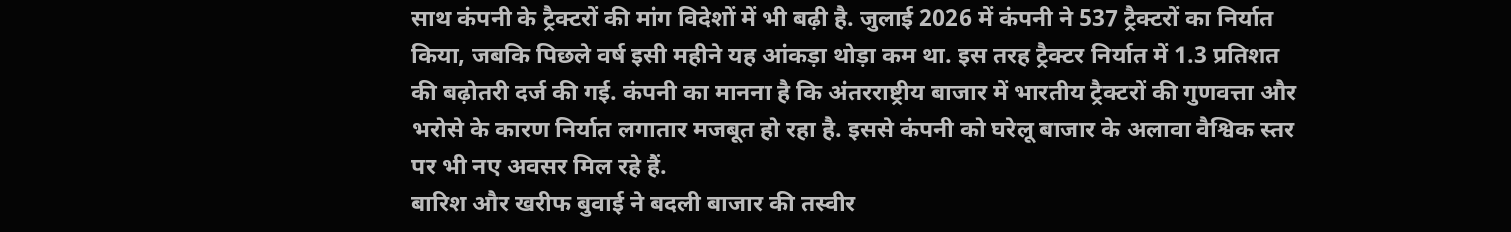साथ कंपनी के ट्रैक्टरों की मांग विदेशों में भी बढ़ी है. जुलाई 2026 में कंपनी ने 537 ट्रैक्टरों का निर्यात किया, जबकि पिछले वर्ष इसी महीने यह आंकड़ा थोड़ा कम था. इस तरह ट्रैक्टर निर्यात में 1.3 प्रतिशत की बढ़ोतरी दर्ज की गई. कंपनी का मानना है कि अंतरराष्ट्रीय बाजार में भारतीय ट्रैक्टरों की गुणवत्ता और भरोसे के कारण निर्यात लगातार मजबूत हो रहा है. इससे कंपनी को घरेलू बाजार के अलावा वैश्विक स्तर पर भी नए अवसर मिल रहे हैं.
बारिश और खरीफ बुवाई ने बदली बाजार की तस्वीर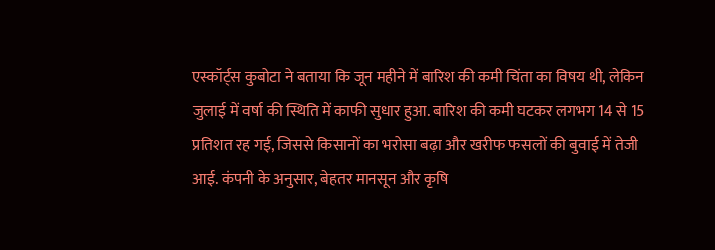एस्कॉर्ट्स कुबोटा ने बताया कि जून महीने में बारिश की कमी चिंता का विषय थी, लेकिन जुलाई में वर्षा की स्थिति में काफी सुधार हुआ. बारिश की कमी घटकर लगभग 14 से 15 प्रतिशत रह गई, जिससे किसानों का भरोसा बढ़ा और खरीफ फसलों की बुवाई में तेजी आई. कंपनी के अनुसार, बेहतर मानसून और कृषि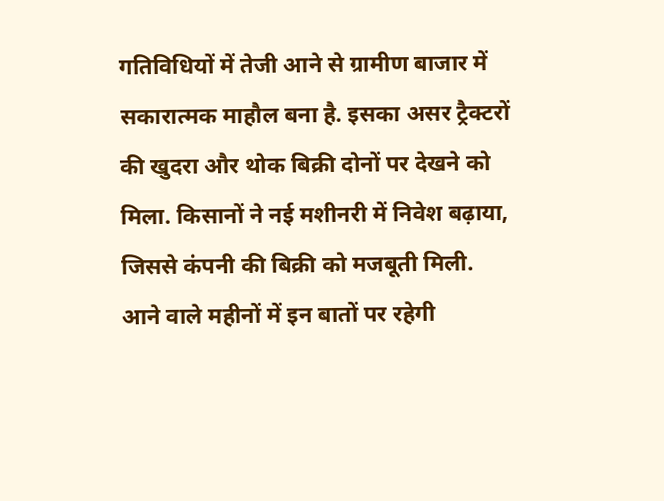गतिविधियों में तेजी आने से ग्रामीण बाजार में सकारात्मक माहौल बना है. इसका असर ट्रैक्टरों की खुदरा और थोक बिक्री दोनों पर देखने को मिला. किसानों ने नई मशीनरी में निवेश बढ़ाया, जिससे कंपनी की बिक्री को मजबूती मिली.
आने वाले महीनों में इन बातों पर रहेगी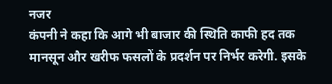नजर
कंपनी ने कहा कि आगे भी बाजार की स्थिति काफी हद तक मानसून और खरीफ फसलों के प्रदर्शन पर निर्भर करेगी. इसके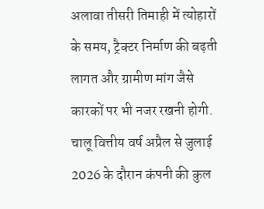अलावा तीसरी तिमाही में त्योहारों के समय, ट्रैक्टर निर्माण की बढ़ती लागत और ग्रामीण मांग जैसे कारकों पर भी नजर रखनी होगी. चालू वित्तीय वर्ष अप्रैल से जुलाई 2026 के दौरान कंपनी की कुल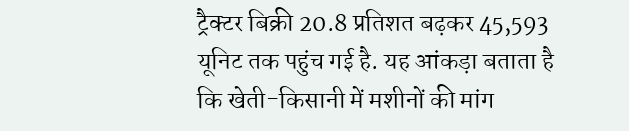ट्रैक्टर बिक्री 20.8 प्रतिशत बढ़कर 45,593 यूनिट तक पहुंच गई है. यह आंकड़ा बताता है कि खेती-किसानी में मशीनों की मांग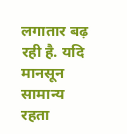लगातार बढ़ रही है. यदि मानसून सामान्य रहता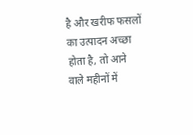है और खरीफ फसलों का उत्पादन अच्छा होता है, तो आने वाले महीनों में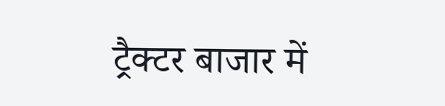ट्रैक्टर बाजार में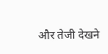और तेजी देखने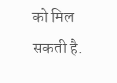को मिल सकती है.